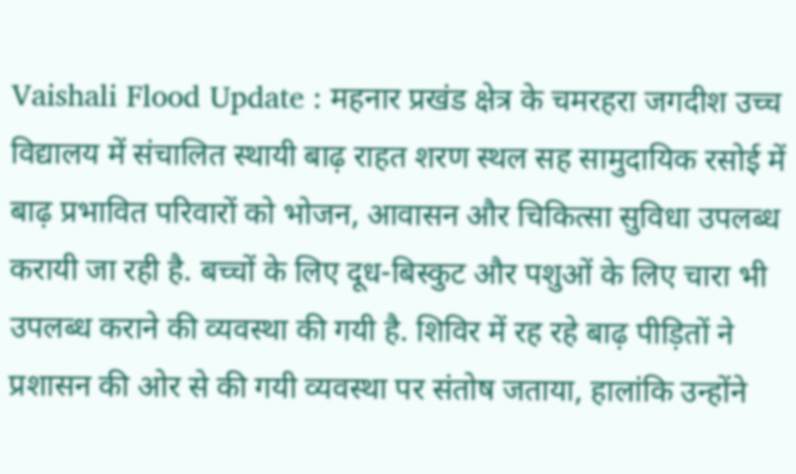Vaishali Flood Update : महनार प्रखंड क्षेत्र के चमरहरा जगदीश उच्च विद्यालय में संचालित स्थायी बाढ़ राहत शरण स्थल सह सामुदायिक रसोई में बाढ़ प्रभावित परिवारों को भोजन, आवासन और चिकित्सा सुविधा उपलब्ध करायी जा रही है. बच्चों के लिए दूध-बिस्कुट और पशुओं के लिए चारा भी उपलब्ध कराने की व्यवस्था की गयी है. शिविर में रह रहे बाढ़ पीड़ितों ने प्रशासन की ओर से की गयी व्यवस्था पर संतोष जताया, हालांकि उन्होंने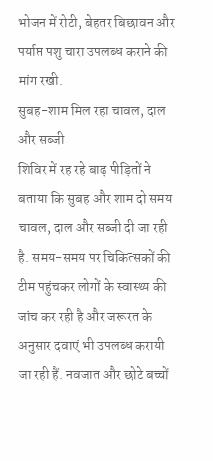भोजन में रोटी, बेहतर बिछावन और पर्याप्त पशु चारा उपलब्ध कराने की मांग रखी.
सुबह-शाम मिल रहा चावल, दाल और सब्जी
शिविर में रह रहे बाढ़ पीड़ितों ने बताया कि सुबह और शाम दो समय चावल, दाल और सब्जी दी जा रही है. समय-समय पर चिकित्सकों की टीम पहुंचकर लोगों के स्वास्थ्य की जांच कर रही है और जरूरत के अनुसार दवाएं भी उपलब्ध करायी जा रही हैं. नवजात और छोटे बच्चों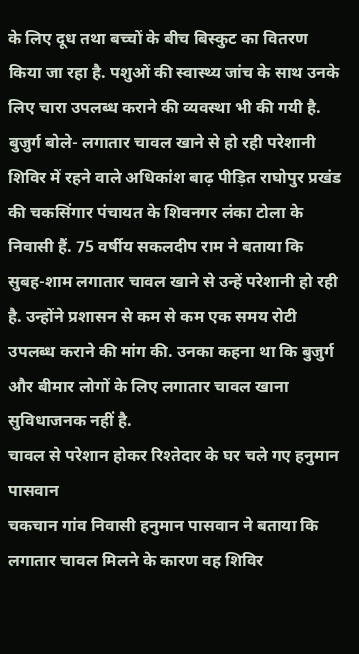के लिए दूध तथा बच्चों के बीच बिस्कुट का वितरण किया जा रहा है. पशुओं की स्वास्थ्य जांच के साथ उनके लिए चारा उपलब्ध कराने की व्यवस्था भी की गयी है.
बुजुर्ग बोले- लगातार चावल खाने से हो रही परेशानी
शिविर में रहने वाले अधिकांश बाढ़ पीड़ित राघोपुर प्रखंड की चकसिंगार पंचायत के शिवनगर लंका टोला के निवासी हैं. 75 वर्षीय सकलदीप राम ने बताया कि सुबह-शाम लगातार चावल खाने से उन्हें परेशानी हो रही है. उन्होंने प्रशासन से कम से कम एक समय रोटी उपलब्ध कराने की मांग की. उनका कहना था कि बुजुर्ग और बीमार लोगों के लिए लगातार चावल खाना सुविधाजनक नहीं है.
चावल से परेशान होकर रिश्तेदार के घर चले गए हनुमान पासवान
चकचान गांव निवासी हनुमान पासवान ने बताया कि लगातार चावल मिलने के कारण वह शिविर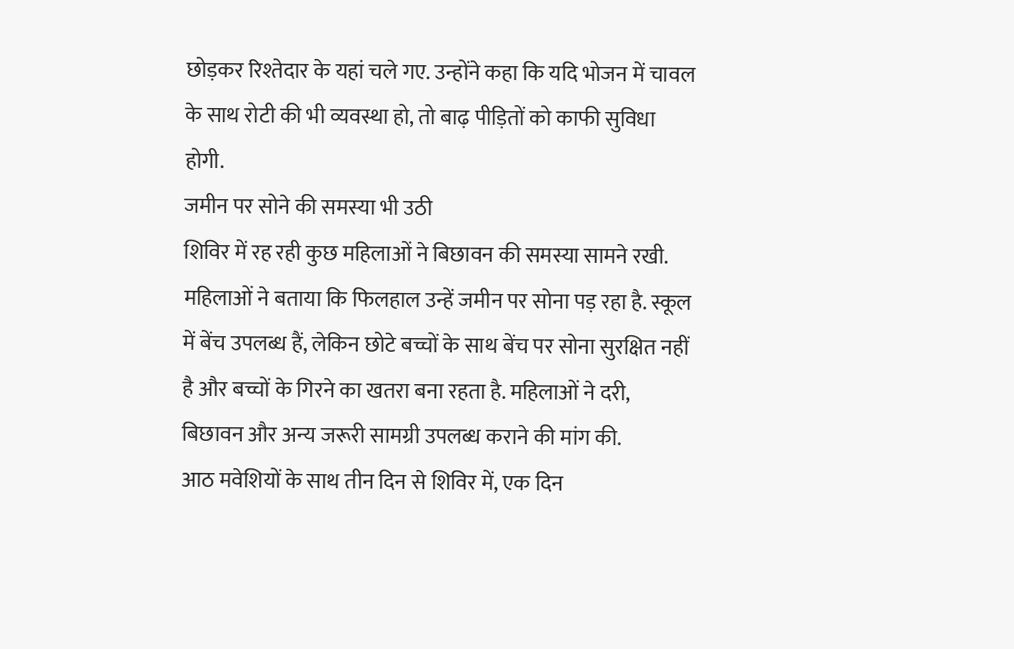छोड़कर रिश्तेदार के यहां चले गए. उन्होंने कहा कि यदि भोजन में चावल के साथ रोटी की भी व्यवस्था हो, तो बाढ़ पीड़ितों को काफी सुविधा होगी.
जमीन पर सोने की समस्या भी उठी
शिविर में रह रही कुछ महिलाओं ने बिछावन की समस्या सामने रखी. महिलाओं ने बताया कि फिलहाल उन्हें जमीन पर सोना पड़ रहा है. स्कूल में बेंच उपलब्ध हैं, लेकिन छोटे बच्चों के साथ बेंच पर सोना सुरक्षित नहीं है और बच्चों के गिरने का खतरा बना रहता है. महिलाओं ने दरी, बिछावन और अन्य जरूरी सामग्री उपलब्ध कराने की मांग की.
आठ मवेशियों के साथ तीन दिन से शिविर में, एक दिन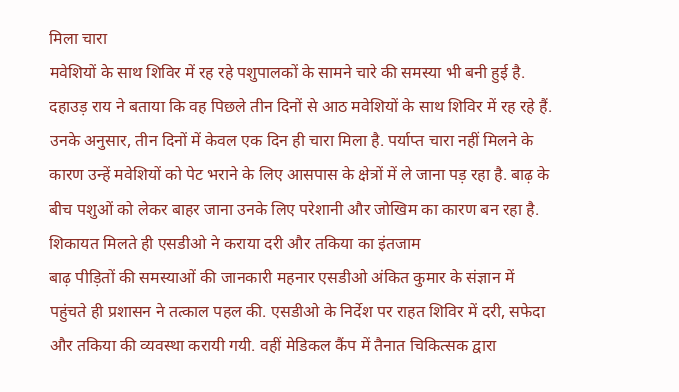मिला चारा
मवेशियों के साथ शिविर में रह रहे पशुपालकों के सामने चारे की समस्या भी बनी हुई है. दहाउड़ राय ने बताया कि वह पिछले तीन दिनों से आठ मवेशियों के साथ शिविर में रह रहे हैं. उनके अनुसार, तीन दिनों में केवल एक दिन ही चारा मिला है. पर्याप्त चारा नहीं मिलने के कारण उन्हें मवेशियों को पेट भराने के लिए आसपास के क्षेत्रों में ले जाना पड़ रहा है. बाढ़ के बीच पशुओं को लेकर बाहर जाना उनके लिए परेशानी और जोखिम का कारण बन रहा है.
शिकायत मिलते ही एसडीओ ने कराया दरी और तकिया का इंतजाम
बाढ़ पीड़ितों की समस्याओं की जानकारी महनार एसडीओ अंकित कुमार के संज्ञान में पहुंचते ही प्रशासन ने तत्काल पहल की. एसडीओ के निर्देश पर राहत शिविर में दरी, सफेदा और तकिया की व्यवस्था करायी गयी. वहीं मेडिकल कैंप में तैनात चिकित्सक द्वारा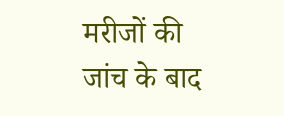मरीजों की जांच के बाद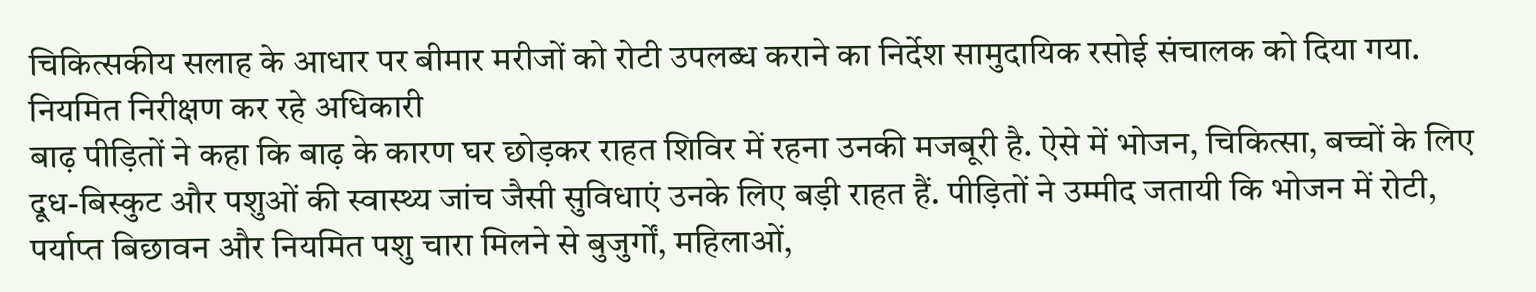चिकित्सकीय सलाह के आधार पर बीमार मरीजों को रोटी उपलब्ध कराने का निर्देश सामुदायिक रसोई संचालक को दिया गया.
नियमित निरीक्षण कर रहे अधिकारी
बाढ़ पीड़ितों ने कहा कि बाढ़ के कारण घर छोड़कर राहत शिविर में रहना उनकी मजबूरी है. ऐसे में भोजन, चिकित्सा, बच्चों के लिए दूध-बिस्कुट और पशुओं की स्वास्थ्य जांच जैसी सुविधाएं उनके लिए बड़ी राहत हैं. पीड़ितों ने उम्मीद जतायी कि भोजन में रोटी, पर्याप्त बिछावन और नियमित पशु चारा मिलने से बुजुर्गों, महिलाओं,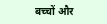बच्चों और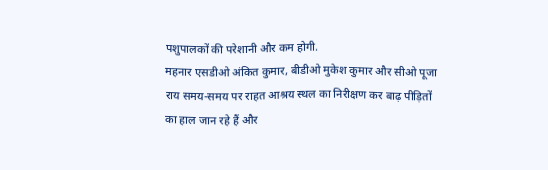पशुपालकों की परेशानी और कम होगी.
महनार एसडीओ अंकित कुमार, बीडीओ मुकेश कुमार और सीओ पूजा राय समय-समय पर राहत आश्रय स्थल का निरीक्षण कर बाढ़ पीड़ितों का हाल जान रहे हैं और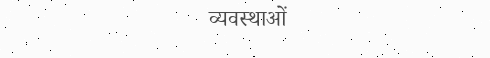व्यवस्थाओं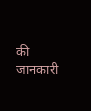की जानकारी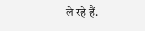ले रहे हैं.